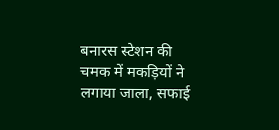बनारस स्टेशन की चमक में मकड़ियों ने लगाया जाला, सफाई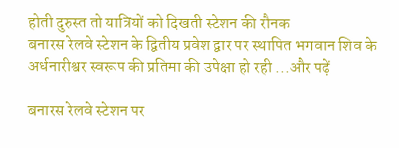होती दुरुस्त तो यात्रियों को दिखती स्टेशन की रौनक
बनारस रेलवे स्टेशन के द्वितीय प्रवेश द्वार पर स्थापित भगवान शिव के अर्धनारीश्वर स्वरूप की प्रतिमा की उपेक्षा हो रही ...और पढ़ें

बनारस रेलवे स्टेशन पर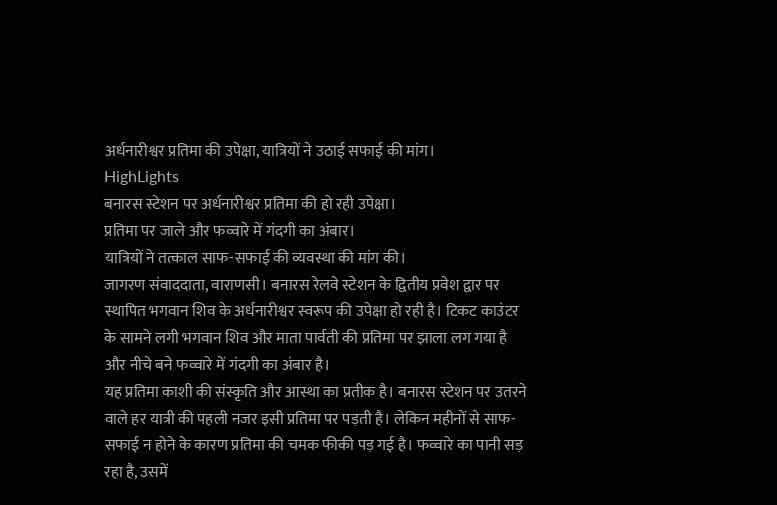अर्धनारीश्वर प्रतिमा की उपेक्षा, यात्रियों ने उठाई सफाई की मांग।
HighLights
बनारस स्टेशन पर अर्धनारीश्वर प्रतिमा की हो रही उपेक्षा।
प्रतिमा पर जाले और फव्वारे में गंदगी का अंबार।
यात्रियों ने तत्काल साफ-सफाई की व्यवस्था की मांग की।
जागरण संवाददाता, वाराणसी। बनारस रेलवे स्टेशन के द्वितीय प्रवेश द्वार पर स्थापित भगवान शिव के अर्धनारीश्वर स्वरूप की उपेक्षा हो रही है। टिकट काउंटर के सामने लगी भगवान शिव और माता पार्वती की प्रतिमा पर झाला लग गया है और नीचे बने फव्वारे में गंदगी का अंबार है।
यह प्रतिमा काशी की संस्कृति और आस्था का प्रतीक है। बनारस स्टेशन पर उतरने वाले हर यात्री की पहली नजर इसी प्रतिमा पर पड़ती है। लेकिन महीनों से साफ-सफाई न होने के कारण प्रतिमा की चमक फीकी पड़ गई है। फव्वारे का पानी सड़ रहा है, उसमें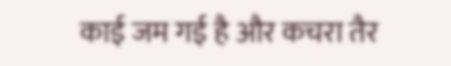काई जम गई है और कचरा तैर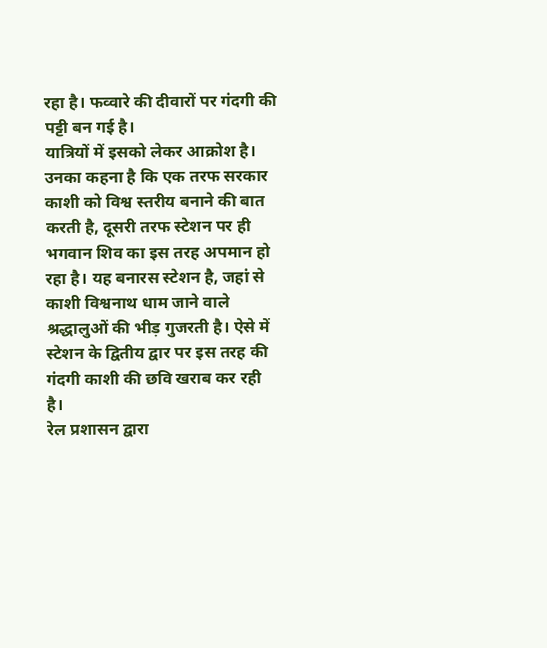रहा है। फव्वारे की दीवारों पर गंदगी की पट्टी बन गई है।
यात्रियों में इसको लेकर आक्रोश है। उनका कहना है कि एक तरफ सरकार काशी को विश्व स्तरीय बनाने की बात करती है, दूसरी तरफ स्टेशन पर ही भगवान शिव का इस तरह अपमान हो रहा है। यह बनारस स्टेशन है, जहां से काशी विश्वनाथ धाम जाने वाले श्रद्धालुओं की भीड़ गुजरती है। ऐसे में स्टेशन के द्वितीय द्वार पर इस तरह की गंदगी काशी की छवि खराब कर रही है।
रेल प्रशासन द्वारा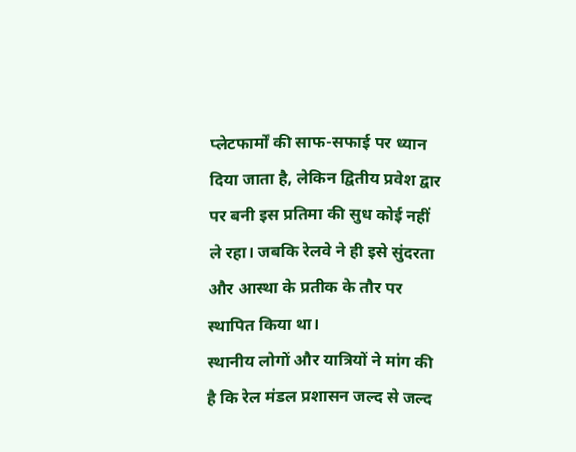प्लेटफार्मों की साफ-सफाई पर ध्यान दिया जाता है, लेकिन द्वितीय प्रवेश द्वार पर बनी इस प्रतिमा की सुध कोई नहीं ले रहा। जबकि रेलवे ने ही इसे सुंदरता और आस्था के प्रतीक के तौर पर स्थापित किया था।
स्थानीय लोगों और यात्रियों ने मांग की है कि रेल मंडल प्रशासन जल्द से जल्द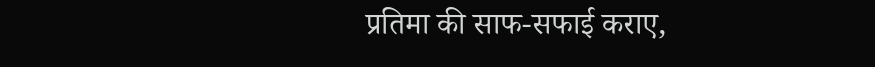प्रतिमा की साफ-सफाई कराए,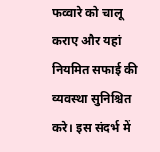फव्वारे को चालू कराए और यहां नियमित सफाई की व्यवस्था सुनिश्चित करे। इस संदर्भ में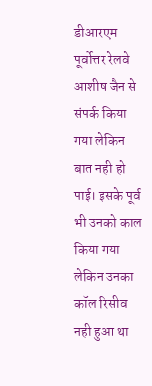डीआरएम पूर्वोत्तर रेलवे आशीष जैन से संपर्क किया गया लेकिन बात नही हो पाई। इसके पूर्व भी उनको काल किया गया लेकिन उनका कॉल रिसीव नही हुआ था